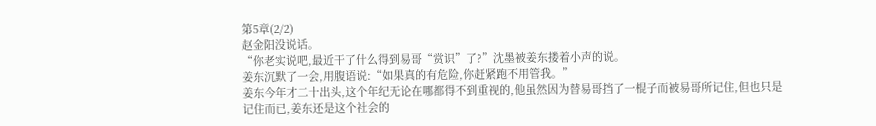第5章(2/2)
赵金阳没说话。
“你老实说吧,最近干了什么得到易哥“赏识”了?”沈墨被姜东搂着小声的说。
姜东沉默了一会,用腹语说:“如果真的有危险,你赶紧跑不用管我。”
姜东今年才二十出头,这个年纪无论在哪都得不到重视的,他虽然因为替易哥挡了一棍子而被易哥所记住,但也只是记住而已,姜东还是这个社会的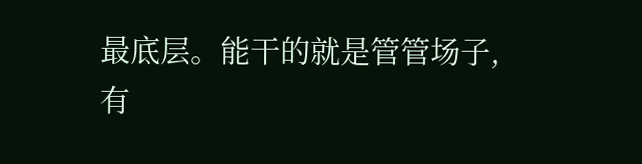最底层。能干的就是管管场子,有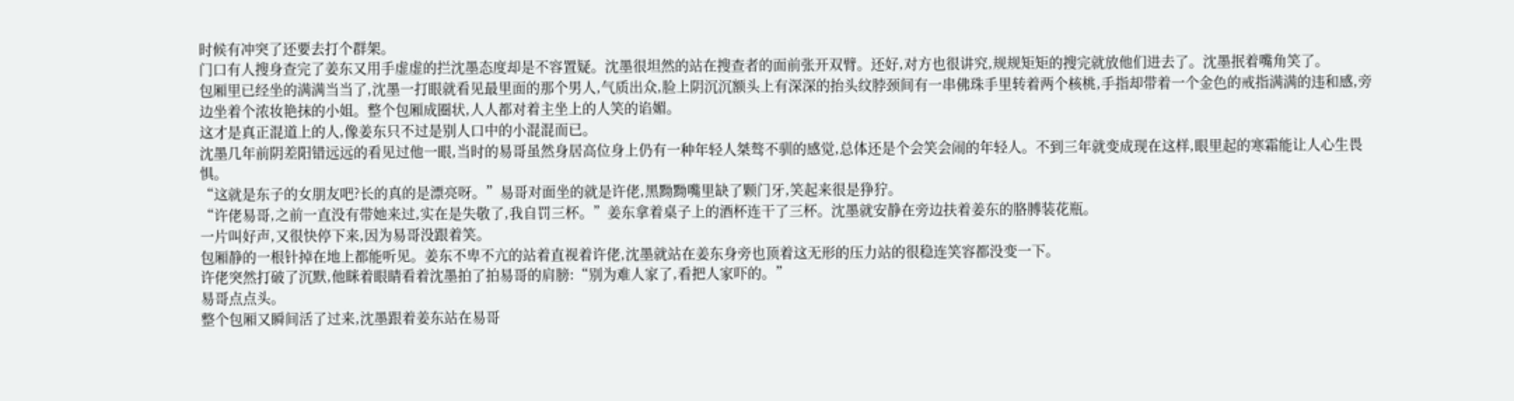时候有冲突了还要去打个群架。
门口有人搜身查完了姜东又用手虚虚的拦沈墨态度却是不容置疑。沈墨很坦然的站在搜查者的面前张开双臂。还好,对方也很讲究,规规矩矩的搜完就放他们进去了。沈墨抿着嘴角笑了。
包厢里已经坐的满满当当了,沈墨一打眼就看见最里面的那个男人,气质出众,脸上阴沉沉额头上有深深的抬头纹脖颈间有一串佛珠手里转着两个核桃,手指却带着一个金色的戒指满满的违和感,旁边坐着个浓妆艳抹的小姐。整个包厢成圈状,人人都对着主坐上的人笑的谄媚。
这才是真正混道上的人,像姜东只不过是别人口中的小混混而已。
沈墨几年前阴差阳错远远的看见过他一眼,当时的易哥虽然身居高位身上仍有一种年轻人桀骜不驯的感觉,总体还是个会笑会闹的年轻人。不到三年就变成现在这样,眼里起的寒霜能让人心生畏惧。
“这就是东子的女朋友吧?长的真的是漂亮呀。”易哥对面坐的就是许佬,黑黝黝嘴里缺了颗门牙,笑起来很是狰狞。
“许佬易哥,之前一直没有带她来过,实在是失敬了,我自罚三杯。”姜东拿着桌子上的酒杯连干了三杯。沈墨就安静在旁边扶着姜东的胳膊装花瓶。
一片叫好声,又很快停下来,因为易哥没跟着笑。
包厢静的一根针掉在地上都能听见。姜东不卑不亢的站着直视着许佬,沈墨就站在姜东身旁也顶着这无形的压力站的很稳连笑容都没变一下。
许佬突然打破了沉默,他眯着眼睛看着沈墨拍了拍易哥的肩膀:“别为难人家了,看把人家吓的。”
易哥点点头。
整个包厢又瞬间活了过来,沈墨跟着姜东站在易哥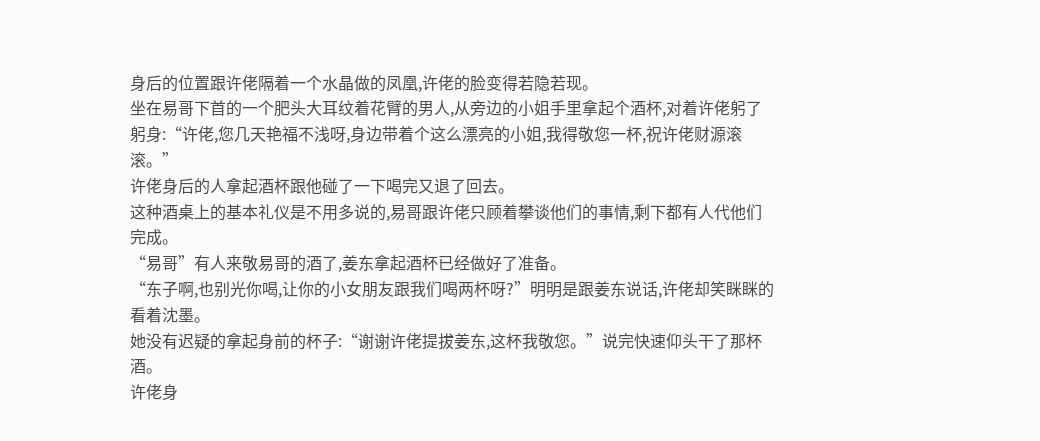身后的位置跟许佬隔着一个水晶做的凤凰,许佬的脸变得若隐若现。
坐在易哥下首的一个肥头大耳纹着花臂的男人,从旁边的小姐手里拿起个酒杯,对着许佬躬了躬身:“许佬,您几天艳福不浅呀,身边带着个这么漂亮的小姐,我得敬您一杯,祝许佬财源滚滚。”
许佬身后的人拿起酒杯跟他碰了一下喝完又退了回去。
这种酒桌上的基本礼仪是不用多说的,易哥跟许佬只顾着攀谈他们的事情,剩下都有人代他们完成。
“易哥”有人来敬易哥的酒了,姜东拿起酒杯已经做好了准备。
“东子啊,也别光你喝,让你的小女朋友跟我们喝两杯呀?”明明是跟姜东说话,许佬却笑眯眯的看着沈墨。
她没有迟疑的拿起身前的杯子:“谢谢许佬提拔姜东,这杯我敬您。”说完快速仰头干了那杯酒。
许佬身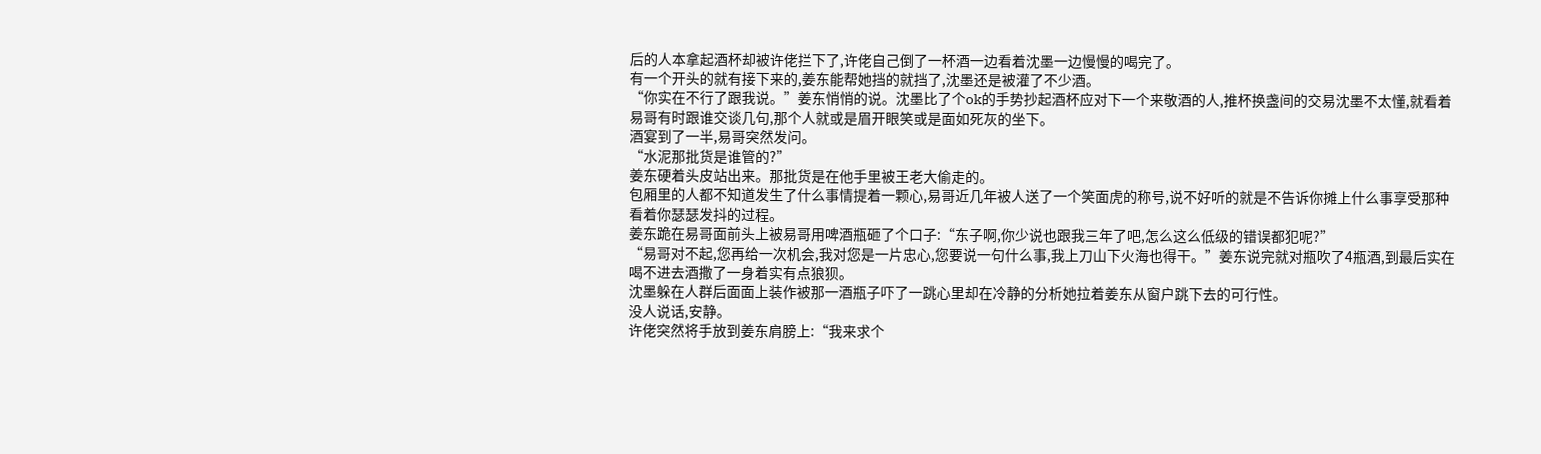后的人本拿起酒杯却被许佬拦下了,许佬自己倒了一杯酒一边看着沈墨一边慢慢的喝完了。
有一个开头的就有接下来的,姜东能帮她挡的就挡了,沈墨还是被灌了不少酒。
“你实在不行了跟我说。”姜东悄悄的说。沈墨比了个ok的手势抄起酒杯应对下一个来敬酒的人,推杯换盏间的交易沈墨不太懂,就看着易哥有时跟谁交谈几句,那个人就或是眉开眼笑或是面如死灰的坐下。
酒宴到了一半,易哥突然发问。
“水泥那批货是谁管的?”
姜东硬着头皮站出来。那批货是在他手里被王老大偷走的。
包厢里的人都不知道发生了什么事情提着一颗心,易哥近几年被人送了一个笑面虎的称号,说不好听的就是不告诉你摊上什么事享受那种看着你瑟瑟发抖的过程。
姜东跪在易哥面前头上被易哥用啤酒瓶砸了个口子:“东子啊,你少说也跟我三年了吧,怎么这么低级的错误都犯呢?”
“易哥对不起,您再给一次机会,我对您是一片忠心,您要说一句什么事,我上刀山下火海也得干。”姜东说完就对瓶吹了4瓶酒,到最后实在喝不进去酒撒了一身着实有点狼狈。
沈墨躲在人群后面面上装作被那一酒瓶子吓了一跳心里却在冷静的分析她拉着姜东从窗户跳下去的可行性。
没人说话,安静。
许佬突然将手放到姜东肩膀上:“我来求个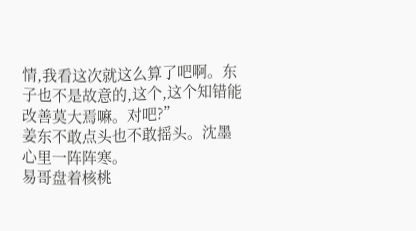情,我看这次就这么算了吧啊。东子也不是故意的,这个,这个知错能改善莫大焉嘛。对吧?”
姜东不敢点头也不敢摇头。沈墨心里一阵阵寒。
易哥盘着核桃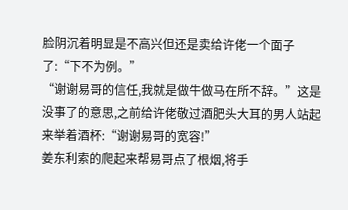脸阴沉着明显是不高兴但还是卖给许佬一个面子了:“下不为例。”
“谢谢易哥的信任,我就是做牛做马在所不辞。”这是没事了的意思,之前给许佬敬过酒肥头大耳的男人站起来举着酒杯:“谢谢易哥的宽容!”
姜东利索的爬起来帮易哥点了根烟,将手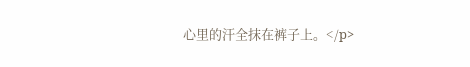心里的汗全抹在裤子上。</p>